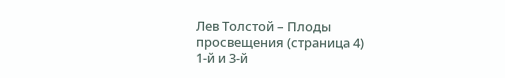Лев Толстой – Плоды просвещения (страница 4)
1-й и 3-й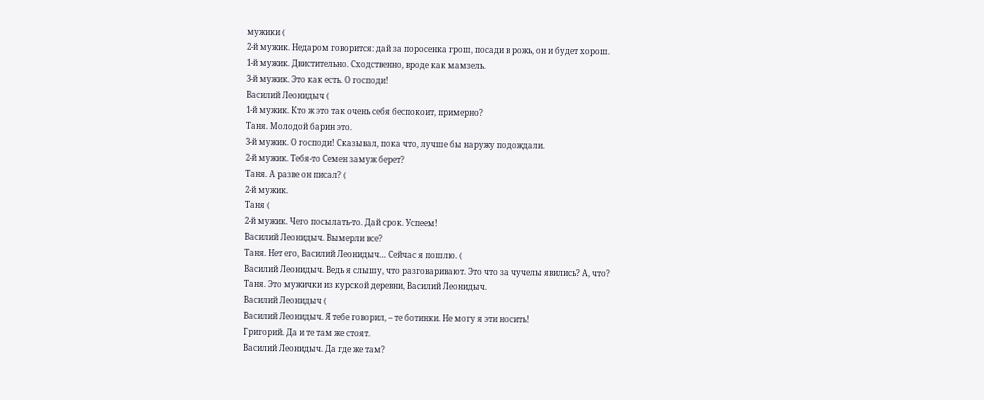мужики (
2-й мужик. Недаром говорится: дай за поросенка грош, посади в рожь, он и будет хорош.
1-й мужик. Двистительно. Сходственно, вроде как мамзель.
3-й мужик. Это как есть. О господи!
Василий Леонидыч (
1-й мужик. Кто ж это так очень себя беспокоит, примерно?
Таня. Молодой барин это.
3-й мужик. О господи! Сказывал, пока что, лучше бы наружу подождали.
2-й мужик. Тебя-то Семен замуж берет?
Таня. А разве он писал? (
2-й мужик.
Таня (
2-й мужик. Чего посылать-то. Дай срок. Успеем!
Василий Леонидыч. Вымерли все?
Таня. Нет его, Василий Леонидыч… Сейчас я пошлю. (
Василий Леонидыч. Ведь я слышу, что разговаривают. Это что за чучелы явились? А, что?
Таня. Это мужички из курской деревни, Василий Леонидыч.
Василий Леонидыч (
Василий Леонидыч. Я тебе говорил, – те ботинки. Не могу я эти носить!
Григорий. Да и те там же стоят.
Василий Леонидыч. Да где же там?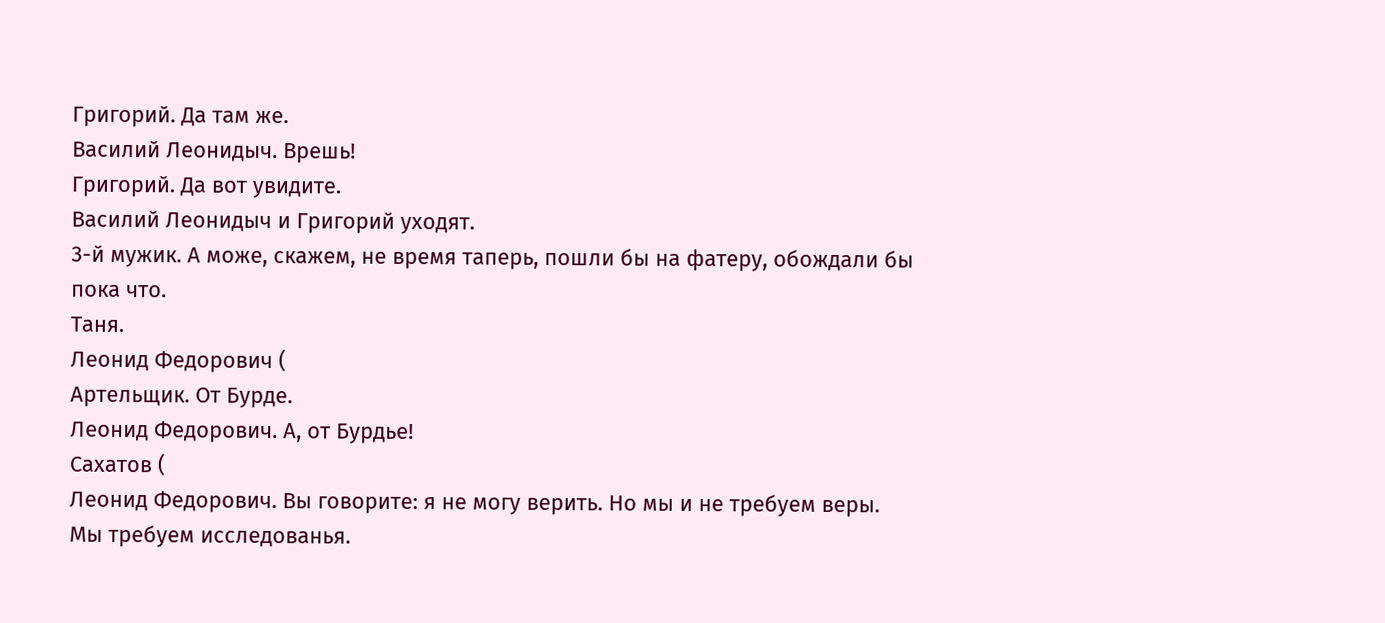Григорий. Да там же.
Василий Леонидыч. Врешь!
Григорий. Да вот увидите.
Василий Леонидыч и Григорий уходят.
3-й мужик. А може, скажем, не время таперь, пошли бы на фатеру, обождали бы пока что.
Тaня.
Леонид Федорович (
Артельщик. От Бурде.
Леонид Федорович. А, от Бурдье!
Сахатов (
Леонид Федорович. Вы говорите: я не могу верить. Но мы и не требуем веры. Мы требуем исследованья.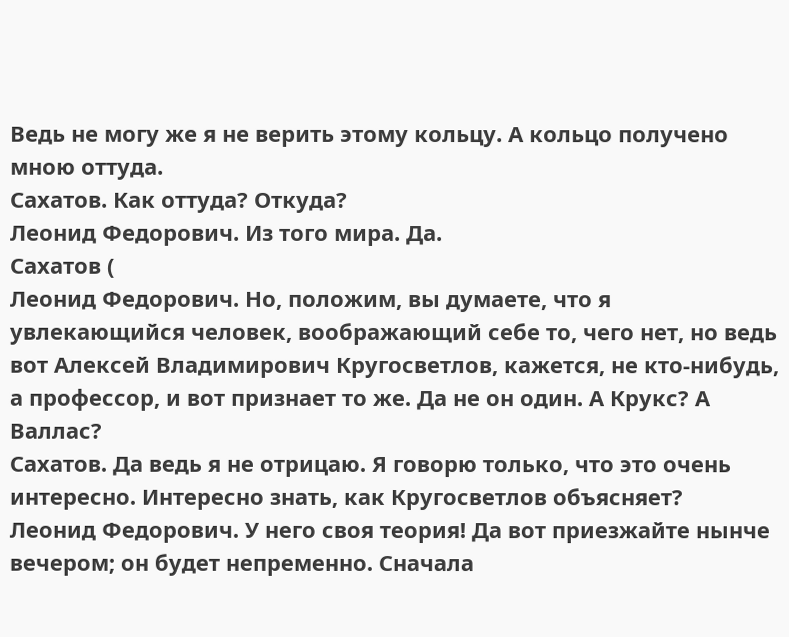Ведь не могу же я не верить этому кольцу. А кольцо получено мною оттуда.
Сахатов. Как оттуда? Откуда?
Леонид Федорович. Из того мира. Да.
Сахатов (
Леонид Федорович. Но, положим, вы думаете, что я увлекающийся человек, воображающий себе то, чего нет, но ведь вот Алексей Владимирович Кругосветлов, кажется, не кто-нибудь, а профессор, и вот признает то же. Да не он один. А Крукс? А Валлас?
Сахатов. Да ведь я не отрицаю. Я говорю только, что это очень интересно. Интересно знать, как Кругосветлов объясняет?
Леонид Федорович. У него своя теория! Да вот приезжайте нынче вечером; он будет непременно. Сначала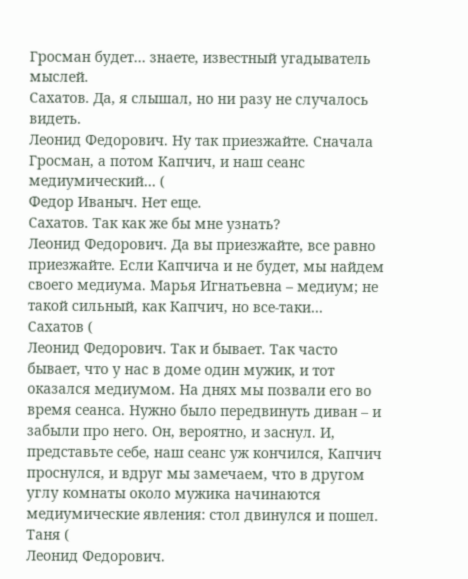Гросман будет… знаете, известный угадыватель мыслей.
Сахатов. Да, я слышал, но ни разу не случалось видеть.
Леонид Федорович. Ну так приезжайте. Сначала Гросман, а потом Капчич, и наш сеанс медиумический… (
Федор Иваныч. Нет еще.
Сахатов. Так как же бы мне узнать?
Леонид Федорович. Да вы приезжайте, все равно приезжайте. Если Капчича и не будет, мы найдем своего медиума. Марья Игнатьевна – медиум; не такой сильный, как Капчич, но все-таки…
Сахатов (
Леонид Федорович. Так и бывает. Так часто бывает, что у нас в доме один мужик, и тот оказался медиумом. На днях мы позвали его во время сеанса. Нужно было передвинуть диван – и забыли про него. Он, вероятно, и заснул. И, представьте себе, наш сеанс уж кончился, Капчич проснулся, и вдруг мы замечаем, что в другом углу комнаты около мужика начинаются медиумические явления: стол двинулся и пошел.
Таня (
Леонид Федорович.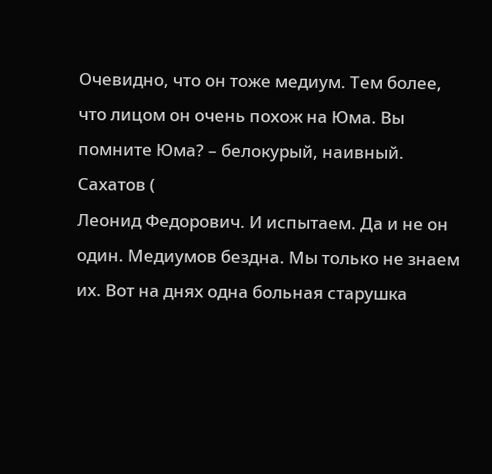Очевидно, что он тоже медиум. Тем более, что лицом он очень похож на Юма. Вы помните Юма? – белокурый, наивный.
Сахатов (
Леонид Федорович. И испытаем. Да и не он один. Медиумов бездна. Мы только не знаем их. Вот на днях одна больная старушка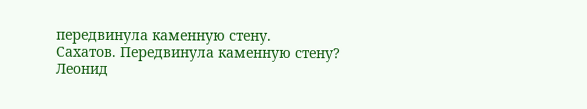передвинула каменную стену.
Сахатов. Передвинула каменную стену?
Леонид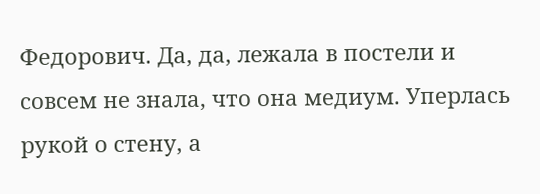Федорович. Да, да, лежала в постели и совсем не знала, что она медиум. Уперлась рукой о стену, а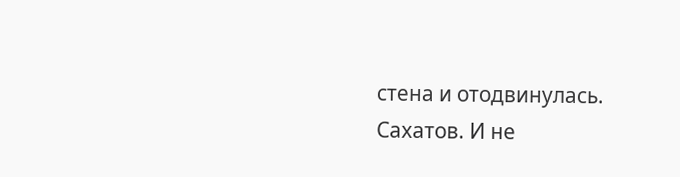стена и отодвинулась.
Сахатов. И не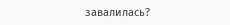завалилась?